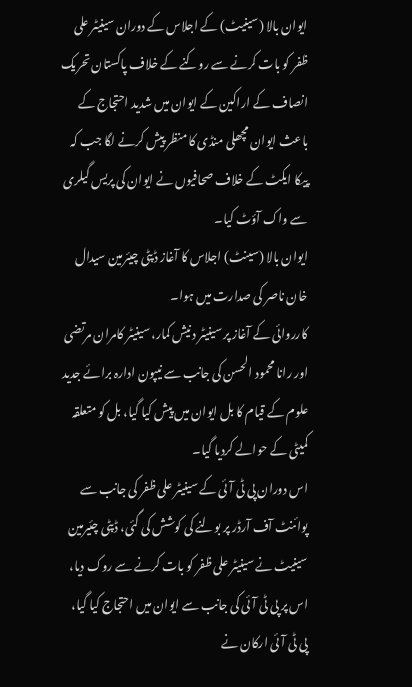ایوان بالا (سینیٹ) کے اجلاس کے دوران سینیٹر علی ظفر کو بات کرنے سے روکنے کے خلاف پاکستان تحریک انصاف کے اراکین کے ایوان میں شدید احتجاج کے باعث ایوان مچھلی منڈی کا منظر پیش کرنے لگا جب کہ پیکا ایکٹ کے خلاف صحافیوں نے ایوان کی پریس گیلری سے واک آؤٹ کیا۔
ایوان بالا (سینٹ) اجلاس کا آغاز ڈپٹی چیئرمین سیدال خان ناصر کی صدارت میں ہوا۔
کارروائی کے آغاز پر سینیٹر دنیش کمار، سینیٹر کامران مرتضی اور رانا محمود الحسن کی جانب سے نیپون ادارہ برائے جدید علوم کے قیام کا بل ایوان میں پیش کیا گیا، بل کو متعلقہ کمیٹی کے حوالے کردیا گیا۔
اس دوران پی ٹی آئی کے سینیٹر علی ظفر کی جانب سے پوائنٹ آف آرڈر پر بولنے کی کوشش کی گئی، ڈپٹی چئیرمین سینیٹ نے سینیٹر علی ظفر کو بات کرنے سے روک دیا، اس پر پی ٹی آئی کی جانب سے ایوان میں احتجاج کیا گیا، پی ٹی آئی ارکان نے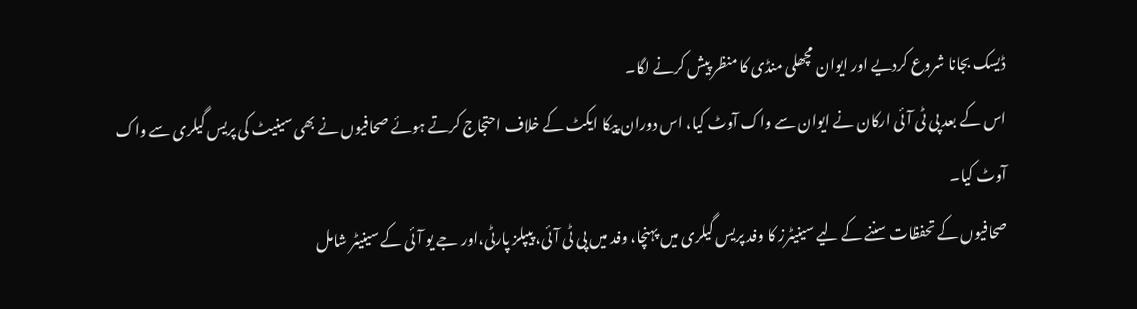ڈیسک بجانا شروع کردیے اور ایوان مچھلی منڈی کا منظر پیش کرنے لگا۔
اس کے بعد پی ٹی آئی ارکان نے ایوان سے واک آوٹ کیا، اس دوران پیکا ایکٹ کے خلاف احتجاج کرتے ہوئے صحافیوں نے بھی سینیٹ کی پریس گیلری سے واک آوٹ کیا۔
صحافیوں کے تحفظات سننے کے لیے سینیٹرز کا وفد پریس گیلری میں پہنچا، وفد میں پی ٹی آئی، پیپلز پارٹی،اور جے یو آئی کے سینیٹر شامل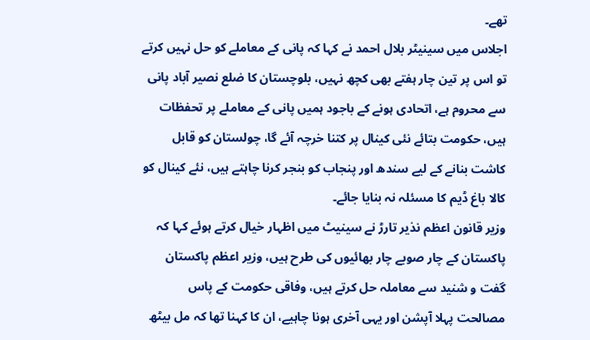تھے۔
اجلاس میں سینیٹر بلال احمد نے کہا کہ پانی کے معاملے کو حل نہیں کرتے تو اس پر تین چار ہفتے بھی کچھ نہیں، بلوچستان کا ضلع نصیر آباد پانی سے محروم ہے، اتحادی ہونے کے باجود ہمیں پانی کے معاملے پر تحفظات ہیں، حکومت بتائے نئی کینال پر کتنا خرچہ آئے گا، چولستان کو قابل کاشت بنانے کے لیے سندھ اور پنجاب کو بنجر کرنا چاہتے ہیں، نئے کینال کو کالا باغ ڈیم کا مسئلہ نہ بنایا جائے۔
وزیر قانون اعظم نذیر تارڑ نے سینیٹ میں اظہار خیال کرتے ہوئے کہا کہ پاکستان کے چار صوبے چار بھائیوں کی طرح ہیں، وزیر اعظم پاکستان گفت و شنید سے معاملہ حل کرتے ہیں، وفاقی حکومت کے پاس مصالحت پہلا آپشن اور یہی آخری ہونا چاہیے، ان کا کہنا تھا کہ مل بیٹھ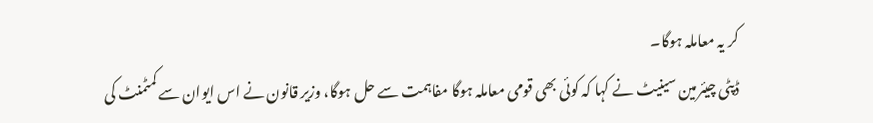کر یہ معاملہ ہوگا۔
ڈپٹی چیئرمین سینیٹ نے کہا کہ کوئی بھی قومی معاملہ ہوگا مفاہمت سے حل ہوگا، وزیر قانون نے اس ایوان سے کمٹمنٹ کی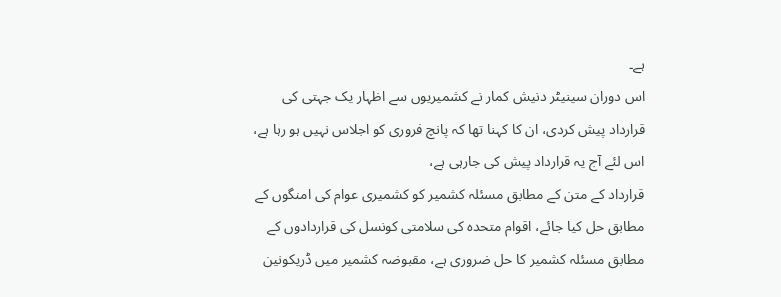ہے۔
اس دوران سینیٹر دنیش کمار نے کشمیریوں سے اظہار یک جہتی کی قرارداد پیش کردی، ان کا کہنا تھا کہ پانچ فروری کو اجلاس نہیں ہو رہا ہے، اس لئے آج یہ قرارداد پیش کی جارہی ہے،
قرارداد کے متن کے مطابق مسئلہ کشمیر کو کشمیری عوام کی امنگوں کے مطابق حل کیا جائے، اقوام متحدہ کی سلامتی کونسل کی قراردادوں کے مطابق مسئلہ کشمیر کا حل ضروری ہے، مقبوضہ کشمیر میں ڈریکونین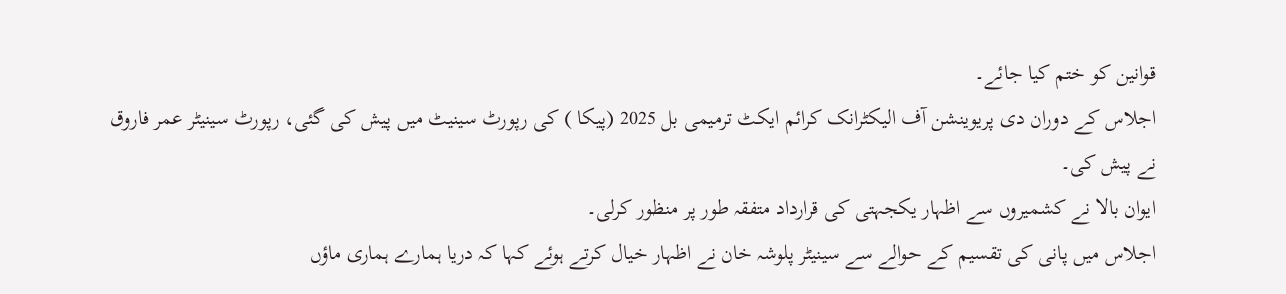قوانین کو ختم کیا جائے۔
اجلاس کے دوران دی پریوینشن آف الیکٹرانک کرائم ایکٹ ترمیمی بل 2025 (پیکا ) کی رپورٹ سینیٹ میں پیش کی گئی، رپورٹ سینیٹر عمر فاروق نے پیش کی۔
ایوان بالا نے کشمیروں سے اظہار یکجہتی کی قرارداد متفقہ طور پر منظور کرلی۔
اجلاس میں پانی کی تقسیم کے حوالے سے سینیٹر پلوشہ خان نے اظہار خیال کرتے ہوئے کہا کہ دریا ہمارے ہماری ماؤں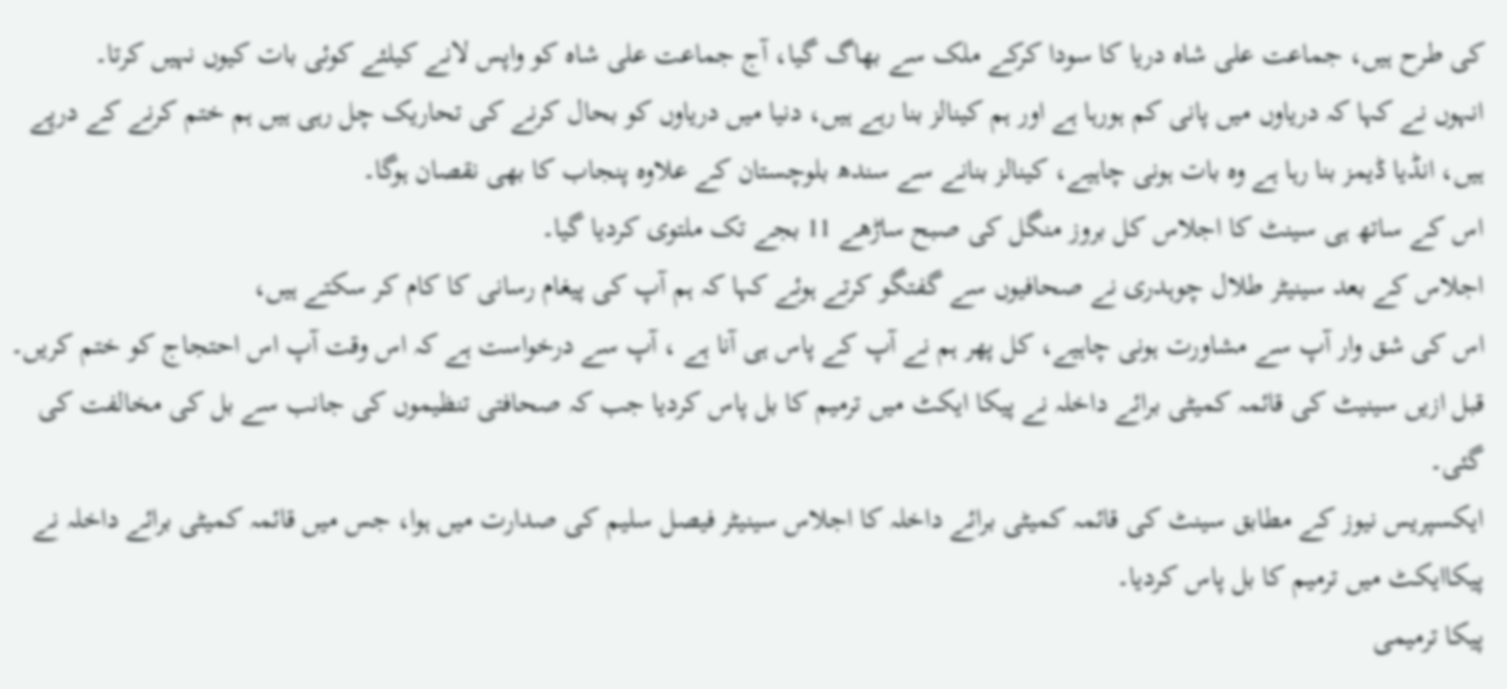کی طرح ہیں، جماعت علی شاہ دریا کا سودا کرکے ملک سے بھاگ گیا، آج جماعت علی شاہ کو واپس لانے کیلئے کوئی بات کیوں نہیں کرتا۔
انہوں نے کہا کہ دریاوں میں پانی کم ہورہا ہے اور ہم کینالز بنا رہے ہیں، دنیا میں دریاوں کو بحال کرنے کی تحاریک چل رہی ہیں ہم ختم کرنے کے درپے ہیں، انڈیا ڈیمز بنا رہا ہے وہ بات ہونی چاہیے، کینالز بنانے سے سندھ بلوچستان کے علاوہ پنجاب کا بھی نقصان ہوگا۔
اس کے ساتھ ہی سینٹ کا اجلاس کل بروز منگل کی صبح ساڑھے 11 بجے تک ملتوی کردیا گیا۔
اجلاس کے بعد سینیٹر طلال چوہدری نے صحافیوں سے گفتگو کرتے ہوئے کہا کہ ہم آپ کی پیغام رسانی کا کام کر سکتے ہیں،
اس کی شق وار آپ سے مشاورت ہونی چاہیے، کل پھر ہم نے آپ کے پاس ہی آنا ہے ، آپ سے درخواست ہے کہ اس وقت آپ اس احتجاج کو ختم کریں۔
قبل ازیں سینیٹ کی قائمہ کمیٹی برائے داخلہ نے پیکا ایکٹ میں ترمیم کا بل پاس کردیا جب کہ صحافتی تنظیموں کی جانب سے بل کی مخالفت کی گئی۔
ایکسپریس نیوز کے مطابق سینٹ کی قائمہ کمیٹی برائے داخلہ کا اجلاس سینیٹر فیصل سلیم کی صدارت میں ہوا، جس میں قائمہ کمیٹی برائے داخلہ نے پیکاایکٹ میں ترمیم کا بل پاس کردیا۔
پیکا ترمیمی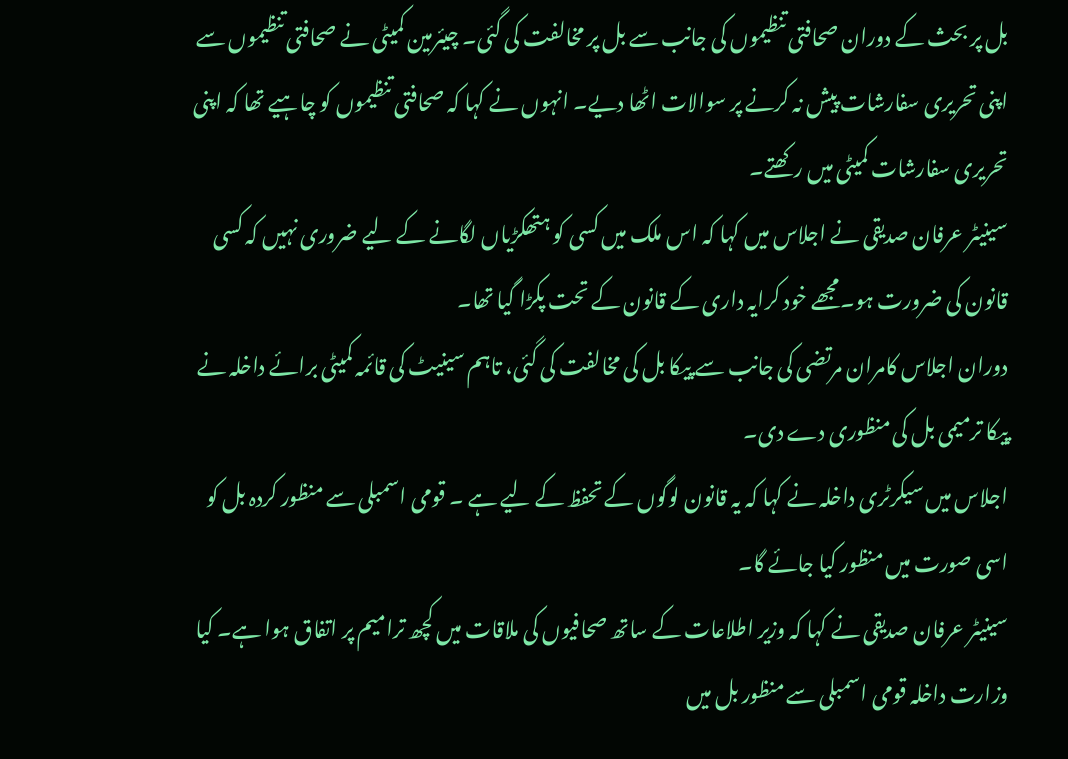بل پر بحث کے دوران صحافتی تنظیموں کی جانب سے بل پر مخالفت کی گئی۔ چیئرمین کمیٹی نے صحافتی تنظیموں سے اپنی تحریری سفارشات پیش نہ کرنے پر سوالات اٹھا دیے۔ انہوں نے کہا کہ صحافتی تنظیموں کو چاہیے تھا کہ اپنی تحریری سفارشات کمیٹی میں رکھتے۔
سینیٹر عرفان صدیقی نے اجلاس میں کہا کہ اس ملک میں کسی کو ہتھکڑیاں لگانے کے لیے ضروری نہیں کہ کسی قانون کی ضرورت ہو۔مجھے خود کرایہ داری کے قانون کے تحت پکڑا گیا تھا۔
دوران اجلاس کامران مرتضی کی جانب سے پیکا بل کی مخالفت کی گئی، تاہم سینیٹ کی قائمہ کمیٹی برائے داخلہ نے پیکا ترمیمی بل کی منظوری دے دی۔
اجلاس میں سیکرٹری داخلہ نے کہا کہ یہ قانون لوگوں کے تحفظ کے لیے ہے ۔ قومی اسمبلی سے منظور کردہ بل کو اسی صورت میں منظور کیا جائے گا۔
سینیٹر عرفان صدیقی نے کہا کہ وزیر اطلاعات کے ساتھ صحافیوں کی ملاقات میں کچھ ترامیم پر اتفاق ہوا ہے۔ کیا وزارت داخلہ قومی اسمبلی سے منظور بل میں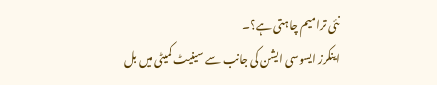نئی ترامیم چاہتی ہے؟۔
اینکرز ایسوسی ایشن کی جانب سے سینیٹ کمیٹی میں بل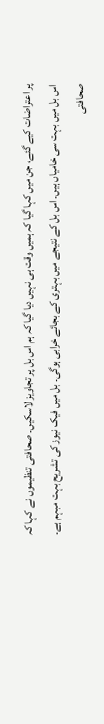پر اعتراضات کیے گئے، جن میں کہا گیا کہ ہمیں وقت ہی نہیں دیا گیا کہ ہم اس بل پر تجاویز لاسکیں۔ صحافتی تنظیموں نے کہا کہ اس بل میں بہت سی خامیاں ہیں۔ اس بل کے نتیجے میں بہتری کے بجائے خرابی ہوگی۔ بل میں فیک نیوز کی تشریح بہت مبہم ہے۔
صحافتی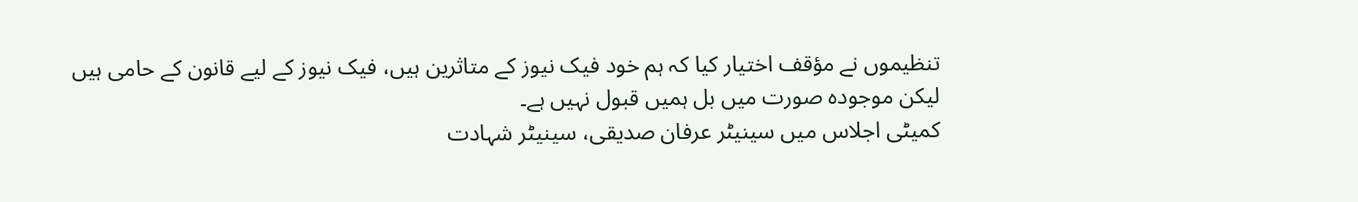تنظیموں نے مؤقف اختیار کیا کہ ہم خود فیک نیوز کے متاثرین ہیں، فیک نیوز کے لیے قانون کے حامی ہیں لیکن موجودہ صورت میں بل ہمیں قبول نہیں ہے۔
کمیٹی اجلاس میں سینیٹر عرفان صدیقی، سینیٹر شہادت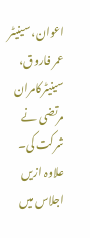اعوان، سینیٹر عمر فاروق، سینیٹرکامران مرتضی نے شرکت کی۔ علاوہ ازیں اجلاس میں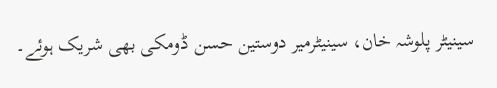سینیٹر پلوشہ خان، سینیٹرمیر دوستین حسن ڈومکی بھی شریک ہوئے۔